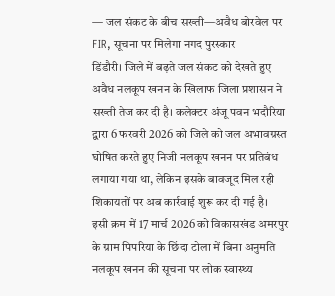— जल संकट के बीच सख्ती—अवैध बोरवेल पर FIR, सूचना पर मिलेगा नगद पुरस्कार
डिंडौरी। जिले में बढ़ते जल संकट को देखते हुए अवैध नलकूप खनन के खिलाफ जिला प्रशासन ने सख्ती तेज कर दी है। कलेक्टर अंजू पवन भदौरिया द्वारा 6 फरवरी 2026 को जिले को जल अभावग्रस्त घोषित करते हुए निजी नलकूप खनन पर प्रतिबंध लगाया गया था, लेकिन इसके बावजूद मिल रही शिकायतों पर अब कार्रवाई शुरू कर दी गई है।
इसी क्रम में 17 मार्च 2026 को विकासखंड अमरपुर के ग्राम पिपरिया के छिंदा टोला में बिना अनुमति नलकूप खनन की सूचना पर लोक स्वास्थ्य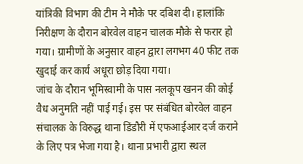यांत्रिकी विभाग की टीम ने मौके पर दबिश दी। हालांकि निरीक्षण के दौरान बोरवेल वाहन चालक मौके से फरार हो गया। ग्रामीणों के अनुसार वाहन द्वारा लगभग 40 फीट तक खुदाई कर कार्य अधूरा छोड़ दिया गया।
जांच के दौरान भूमिस्वामी के पास नलकूप खनन की कोई वैध अनुमति नहीं पाई गई। इस पर संबंधित बोरवेल वाहन संचालक के विरुद्ध थाना डिंडौरी में एफआईआर दर्ज कराने के लिए पत्र भेजा गया है। थाना प्रभारी द्वारा स्थल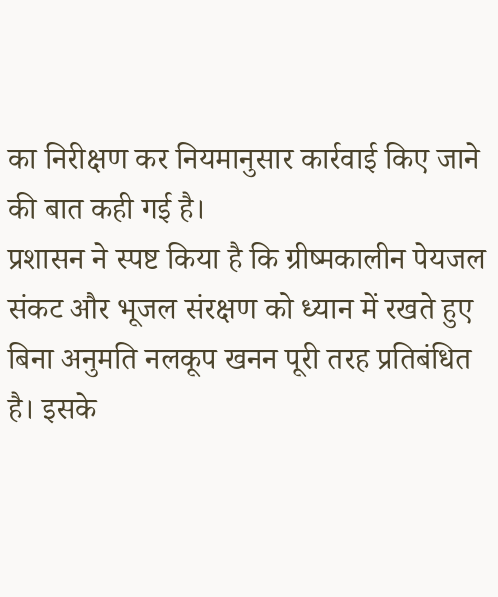का निरीक्षण कर नियमानुसार कार्रवाई किए जाने की बात कही गई है।
प्रशासन ने स्पष्ट किया है कि ग्रीष्मकालीन पेयजल संकट और भूजल संरक्षण को ध्यान में रखते हुए बिना अनुमति नलकूप खनन पूरी तरह प्रतिबंधित है। इसके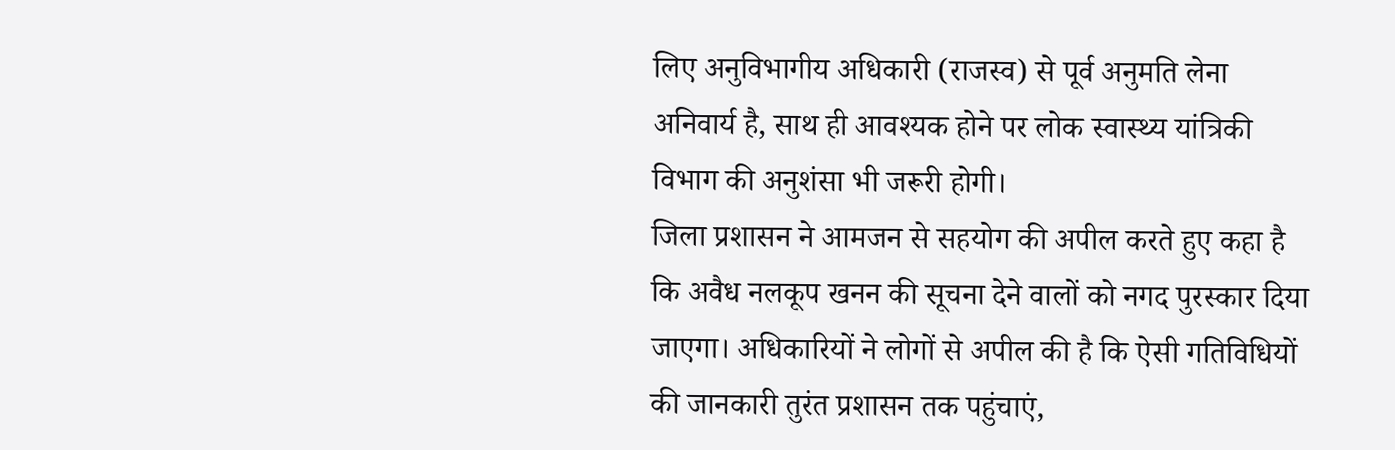लिए अनुविभागीय अधिकारी (राजस्व) से पूर्व अनुमति लेना अनिवार्य है, साथ ही आवश्यक होने पर लोक स्वास्थ्य यांत्रिकी विभाग की अनुशंसा भी जरूरी होगी।
जिला प्रशासन ने आमजन से सहयोग की अपील करते हुए कहा है कि अवैध नलकूप खनन की सूचना देने वालों को नगद पुरस्कार दिया जाएगा। अधिकारियों ने लोगों से अपील की है कि ऐसी गतिविधियों की जानकारी तुरंत प्रशासन तक पहुंचाएं,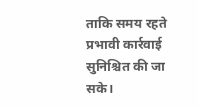ताकि समय रहते प्रभावी कार्रवाई सुनिश्चित की जा सके।